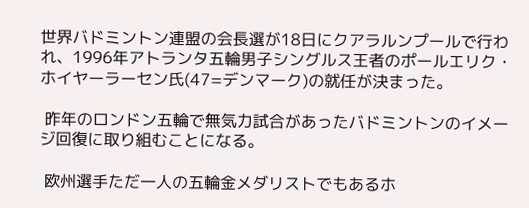世界バドミントン連盟の会長選が18日にクアラルンプールで行われ、1996年アトランタ五輪男子シングルス王者のポールエリク・ホイヤーラーセン氏(47=デンマーク)の就任が決まった。

 昨年のロンドン五輪で無気力試合があったバドミントンのイメージ回復に取り組むことになる。

 欧州選手ただ一人の五輪金メダリストでもあるホ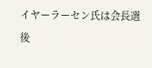イヤーラーセン氏は会長選後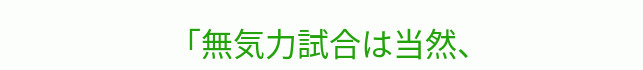「無気力試合は当然、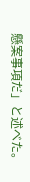懸案事項だ」と述べた。